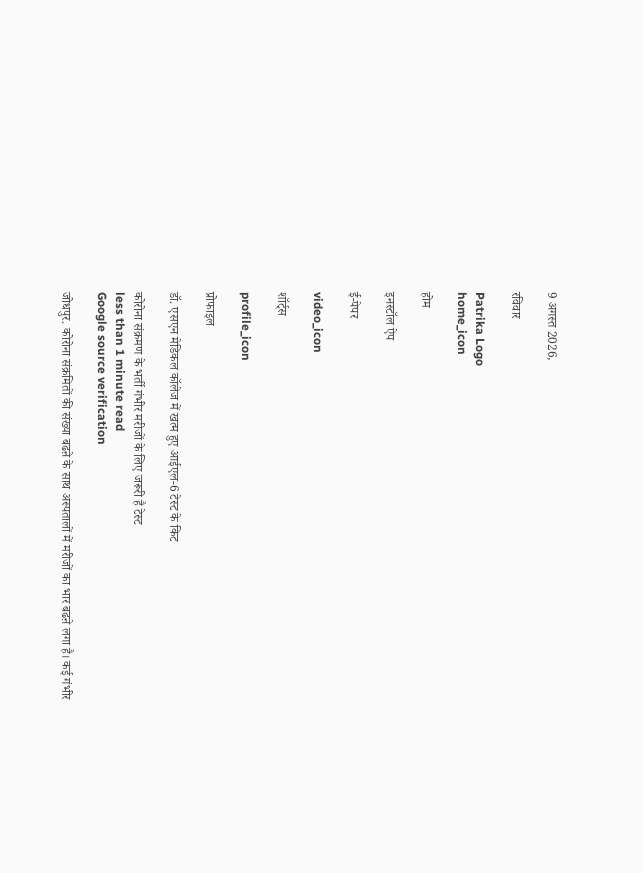9 अगस्त 2026,

रविवार

Patrika Logo
home_icon

होम

इनस्टॉल ऐप

ई-पेपर

video_icon

शॉर्ट्स

profile_icon

प्रोफाइल

डॉ. एसएन मेडिकल कॉलेज में खत्म हुए आईएल-6 टेस्ट के किट

कोरोना संक्रमण के भर्ती गंभीर मरीजों के लिए जरूरी है टेस्ट
less than 1 minute read
Google source verification

जोधपुर. कोरोना संक्रमितों की संख्या बढऩे के साथ अस्पतालों में मरीजों का भार बढऩे लगा है। कई गंभीर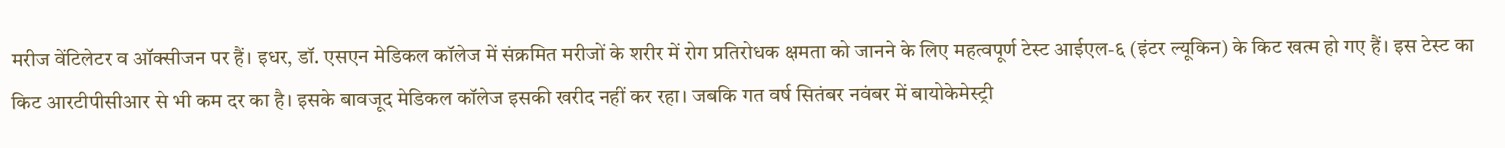मरीज वेंटिलेटर व ऑक्सीजन पर हैं। इधर, डॉ. एसएन मेडिकल कॉलेज में संक्रमित मरीजों के शरीर में रोग प्रतिरोधक क्षमता को जानने के लिए महत्वपूर्ण टेस्ट आईएल-६ (इंटर ल्यूकिन) के किट खत्म हो गए हैं। इस टेस्ट का किट आरटीपीसीआर से भी कम दर का है। इसके बावजूद मेडिकल कॉलेज इसकी खरीद नहीं कर रहा। जबकि गत वर्ष सितंबर नवंबर में बायोकेमेस्ट्री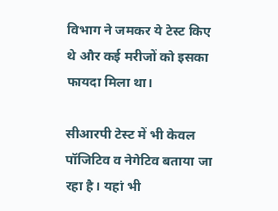विभाग ने जमकर ये टेस्ट किए थे और कई मरीजों को इसका फायदा मिला था।

सीआरपी टेस्ट में भी केवल पॉजिटिव व नेगेटिव बताया जा रहा है। यहां भी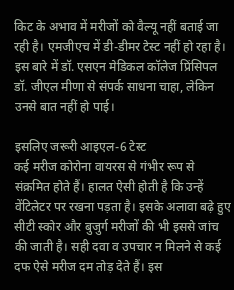किट के अभाव में मरीजों को वैल्यू नहीं बताई जा रही है। एमजीएच में डी-डीमर टेस्ट नहीं हो रहा है। इस बारे में डॉ. एसएन मेडिकल कॉलेज प्रिंसिपल डॉ. जीएल मीणा से संपर्क साधना चाहा, लेकिन उनसे बात नहीं हो पाई।

इसलिए जरूरी आइएल-6 टेस्ट
कई मरीज कोरोना वायरस से गंभीर रूप से संक्रमित होते हैं। हालत ऐसी होती है कि उन्हें वेंटिलेटर पर रखना पड़ता है। इसके अलावा बढ़े हुए सीटी स्कोर और बुजुर्ग मरीजों की भी इससे जांच की जाती है। सही दवा व उपचार न मिलने से कई दफ ऐसे मरीज दम तोड़ देते हैं। इस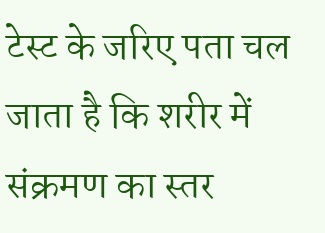टेस्ट के जरिए पता चल जाता है कि शरीर में संक्रमण का स्तर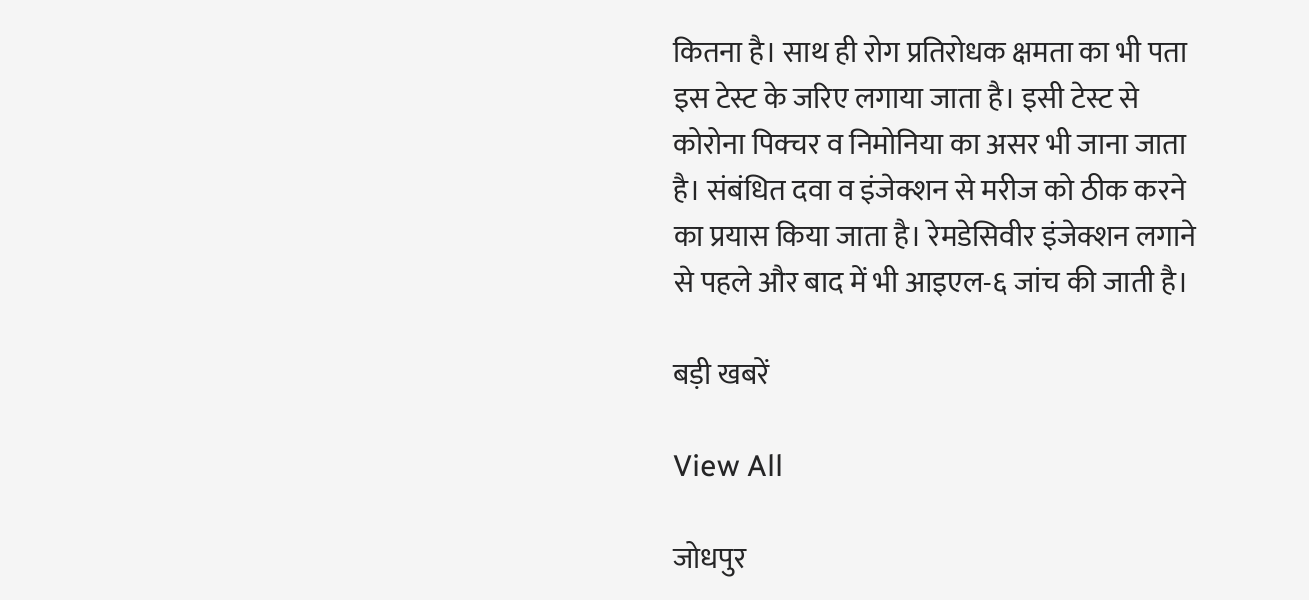कितना है। साथ ही रोग प्रतिरोधक क्षमता का भी पता इस टेस्ट के जरिए लगाया जाता है। इसी टेस्ट से कोरोना पिक्चर व निमोनिया का असर भी जाना जाता है। संबंधित दवा व इंजेक्शन से मरीज को ठीक करने का प्रयास किया जाता है। रेमडेसिवीर इंजेक्शन लगाने से पहले और बाद में भी आइएल-६ जांच की जाती है।

बड़ी खबरें

View All

जोधपुर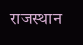राजस्थान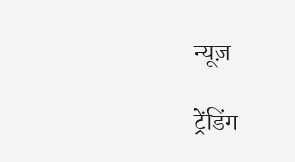न्यूज़

ट्रेंडिंग